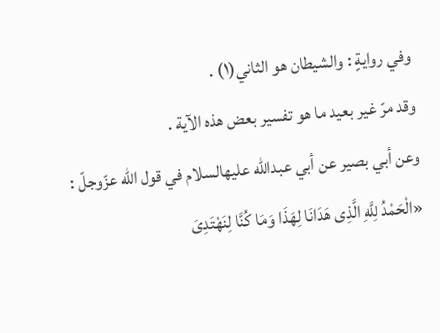وفي روايةٍ : والشيطان هو الثاني(١) .
وقد مرّ غير بعيد ما هو تفسير بعض هذه الآية .
وعن أبي بصير عن أبي عبداللّه عليهالسلام في قول اللّه عزّوجلّ : «الْحَمْدُ لِلَّهِ الَّذِى هَدَانَا لِهَذَا وَمَا كُنَّا لِنَهْتَدِىَ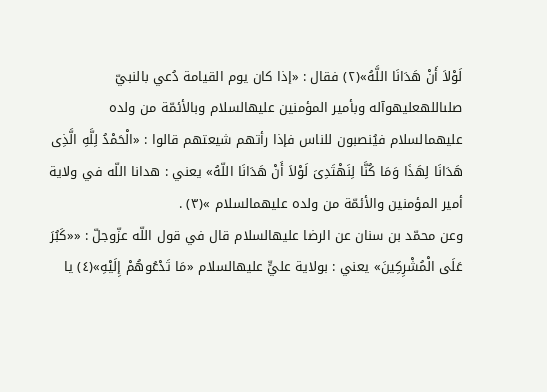لَوْلاَ أَنْ هَدَانَا اللَّهُ»(٢) فقال : «إذا كان يوم القيامة دُعي بالنبيّ صلىاللهعليهوآله وبأمير المؤمنين عليهالسلام وبالأئمّة من ولده عليهمالسلام فيُنصبون للناس فإذا رأتهم شيعتهم قالوا : «الْحَمْدُ لِلَّهِ الَّذِى هَدَانَا لِهَذَا وَمَا كُنَّا لِنَهْتَدِىَ لَوْلاَ أَنْ هَدَانَا اللّهُ» يعني : هدانا اللّه في ولاية أمير المؤمنين والأئمّة من ولده عليهمالسلام »(٣) .
وعن محمّد بن سنان عن الرضا عليهالسلام قال في قول اللّه عزّوجلّ : ««كَبُرَ عَلَى الْمُشْرِكِينَ» يعني : بولاية عليٍّ عليهالسلام «مَا تَدْعُوهُمْ إِلَيْهِ»(٤) يا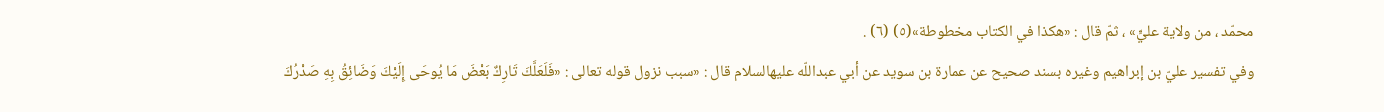محمّد ، من ولاية عليٍّ» ، ثمّ قال : «هكذا في الكتاب مخطوطة»(٥) (٦) .
وفي تفسير عليّ بن إبراهيم وغيره بسند صحيح عن عمارة بن سويد عن أبي عبداللّه عليهالسلام قال : «سبب نزول قوله تعالى : «فَلَعَلَّكَ تَارِكٌ بَعْضَ مَا يُوحَى إِلَيْكَ وَضَائِقُ بِهِ صَدْرُكَ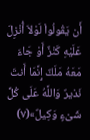أَن يَقُولُواْ لَوْلاَ أُنْزِلَ عَلَيْهِ كَنْزٌ أَوْ جَاءَ مَعَهُ مَلَكٌ إِنَّمَا أَنتَ نَذيرٌ وَاللَّهُ عَلَى كُلِّ شَىْءٍ وَكِيلٌ»(٧)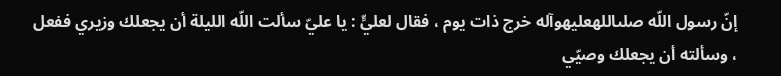إنّ رسول اللّه صلىاللهعليهوآله خرج ذات يوم ، فقال لعليٍّ : يا عليّ سألت اللّه الليلة أن يجعلك وزيري ففعل ، وسألته أن يجعلك وصيّي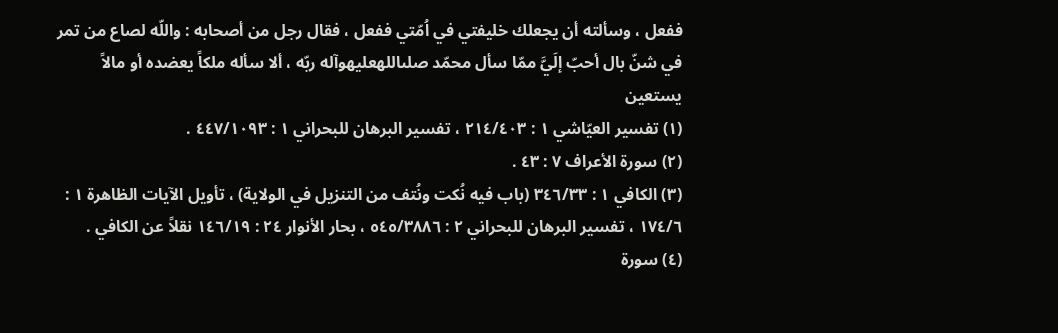ففعل ، وسألته أن يجعلك خليفتي في اُمّتي ففعل ، فقال رجل من أصحابه : واللّه لصاع من تمر في شنّ بال أحبّ إلَيَّ ممّا سأل محمّد صلىاللهعليهوآله ربّه ، ألا سأله ملكاً يعضده أو مالاً يستعين
(١) تفسير العيّاشي ١ : ٢١٤/٤٠٣ ، تفسير البرهان للبحراني ١ : ٤٤٧/١٠٩٣ .
(٢) سورة الأعراف ٧ : ٤٣ .
(٣) الكافي ١ : ٣٤٦/٣٣ (باب فيه نُكت ونُتف من التنزيل في الولاية) ، تأويل الآيات الظاهرة ١ : ١٧٤/٦ ، تفسير البرهان للبحراني ٢ : ٥٤٥/٣٨٨٦ ، بحار الأنوار ٢٤ : ١٤٦/١٩ نقلاً عن الكافي .
(٤) سورة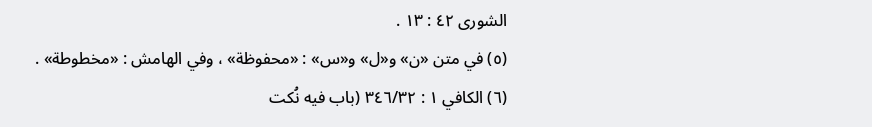الشورى ٤٢ : ١٣ .
(٥) في متن «ن» و«ل» و«س» : «محفوظة» ، وفي الهامش : «مخطوطة» .
(٦) الكافي ١ : ٣٤٦/٣٢ (باب فيه نُكت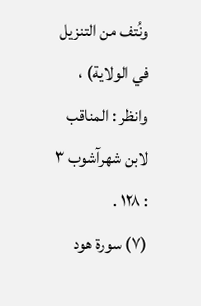ونُتف من التنزيل في الولاية) ، وانظر : المناقب لابن شهرآشوب ٣ : ١٢٨ .
(٧) سورة هود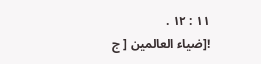١١ : ١٢ .
![ضياء العالمين [ ج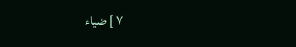٧ ] ضياء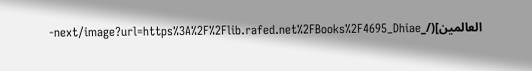العالمين](/_next/image?url=https%3A%2F%2Flib.rafed.net%2FBooks%2F4695_Dhiae-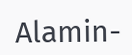Alamin-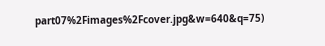part07%2Fimages%2Fcover.jpg&w=640&q=75)